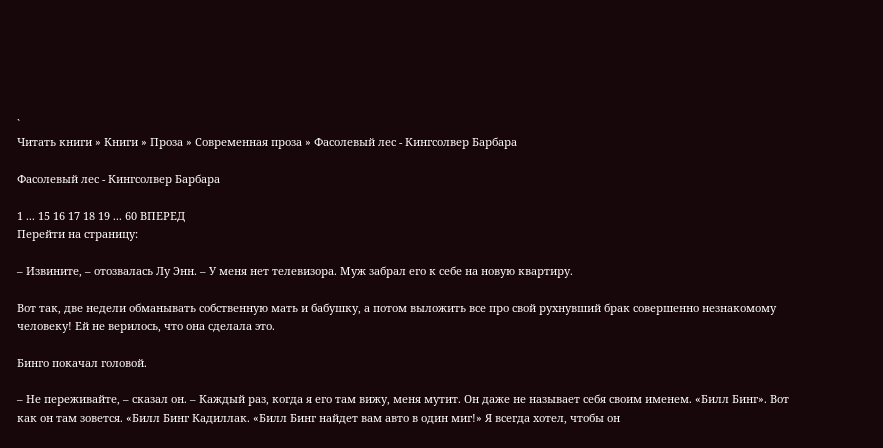`
Читать книги » Книги » Проза » Современная проза » Фасолевый лес - Кингсолвер Барбара

Фасолевый лес - Кингсолвер Барбара

1 ... 15 16 17 18 19 ... 60 ВПЕРЕД
Перейти на страницу:

– Извините, – отозвалась Лу Энн. – У меня нет телевизора. Муж забрал его к себе на новую квартиру.

Вот так, две недели обманывать собственную мать и бабушку, а потом выложить все про свой рухнувший брак совершенно незнакомому человеку! Ей не верилось, что она сделала это.

Бинго покачал головой.

– Не переживайте, – сказал он. – Каждый раз, когда я его там вижу, меня мутит. Он даже не называет себя своим именем. «Билл Бинг». Вот как он там зовется. «Билл Бинг Кадиллак. «Билл Бинг найдет вам авто в один миг!» Я всегда хотел, чтобы он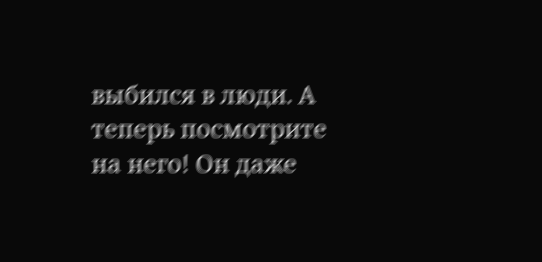выбился в люди. А теперь посмотрите на него! Он даже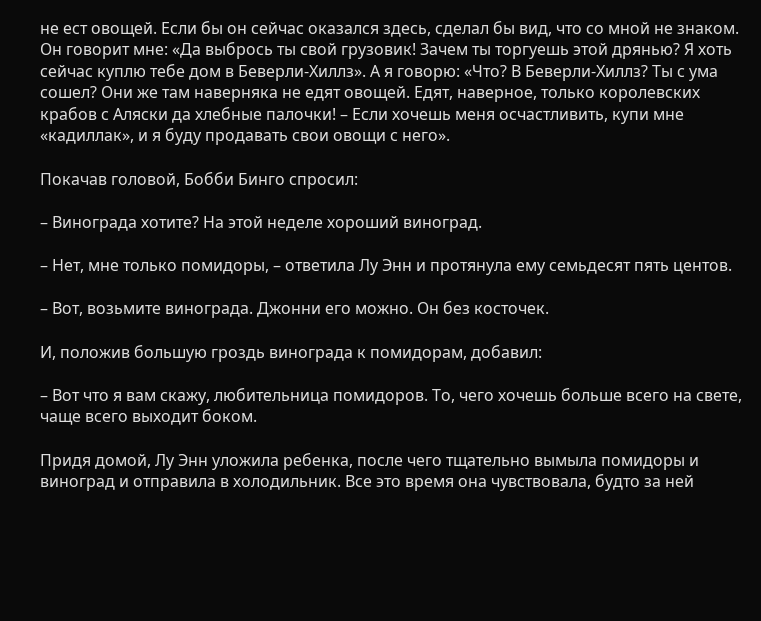не ест овощей. Если бы он сейчас оказался здесь, сделал бы вид, что со мной не знаком. Он говорит мне: «Да выбрось ты свой грузовик! Зачем ты торгуешь этой дрянью? Я хоть сейчас куплю тебе дом в Беверли-Хиллз». А я говорю: «Что? В Беверли-Хиллз? Ты с ума сошел? Они же там наверняка не едят овощей. Едят, наверное, только королевских крабов с Аляски да хлебные палочки! – Если хочешь меня осчастливить, купи мне «кадиллак», и я буду продавать свои овощи с него».

Покачав головой, Бобби Бинго спросил:

– Винограда хотите? На этой неделе хороший виноград.

– Нет, мне только помидоры, – ответила Лу Энн и протянула ему семьдесят пять центов.

– Вот, возьмите винограда. Джонни его можно. Он без косточек.

И, положив большую гроздь винограда к помидорам, добавил:

– Вот что я вам скажу, любительница помидоров. То, чего хочешь больше всего на свете, чаще всего выходит боком.

Придя домой, Лу Энн уложила ребенка, после чего тщательно вымыла помидоры и виноград и отправила в холодильник. Все это время она чувствовала, будто за ней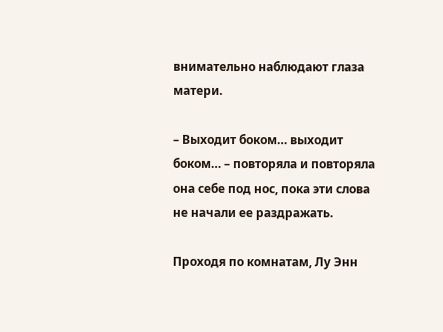внимательно наблюдают глаза матери.

– Выходит боком… выходит боком… – повторяла и повторяла она себе под нос, пока эти слова не начали ее раздражать.

Проходя по комнатам, Лу Энн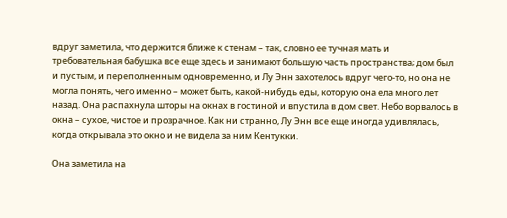вдруг заметила, что держится ближе к стенам – так, словно ее тучная мать и требовательная бабушка все еще здесь и занимают большую часть пространства; дом был и пустым, и переполненным одновременно, и Лу Энн захотелось вдруг чего-то, но она не могла понять, чего именно – может быть, какой-нибудь еды, которую она ела много лет назад. Она распахнула шторы на окнах в гостиной и впустила в дом свет. Небо ворвалось в окна – сухое, чистое и прозрачное. Как ни странно, Лу Энн все еще иногда удивлялась, когда открывала это окно и не видела за ним Кентукки.

Она заметила на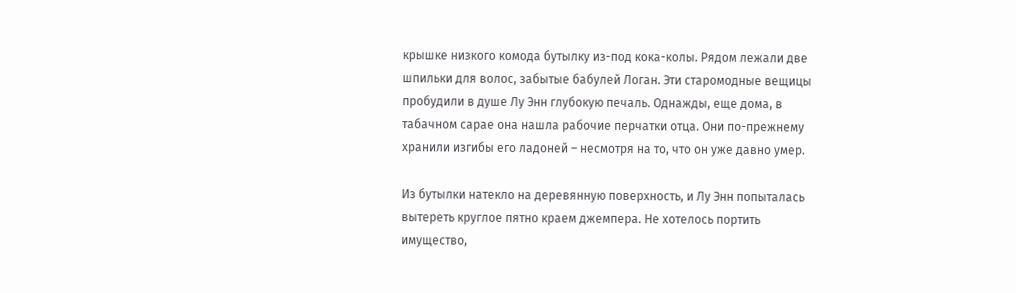крышке низкого комода бутылку из-под кока-колы. Рядом лежали две шпильки для волос, забытые бабулей Логан. Эти старомодные вещицы пробудили в душе Лу Энн глубокую печаль. Однажды, еще дома, в табачном сарае она нашла рабочие перчатки отца. Они по-прежнему хранили изгибы его ладоней – несмотря на то, что он уже давно умер.

Из бутылки натекло на деревянную поверхность, и Лу Энн попыталась вытереть круглое пятно краем джемпера. Не хотелось портить имущество,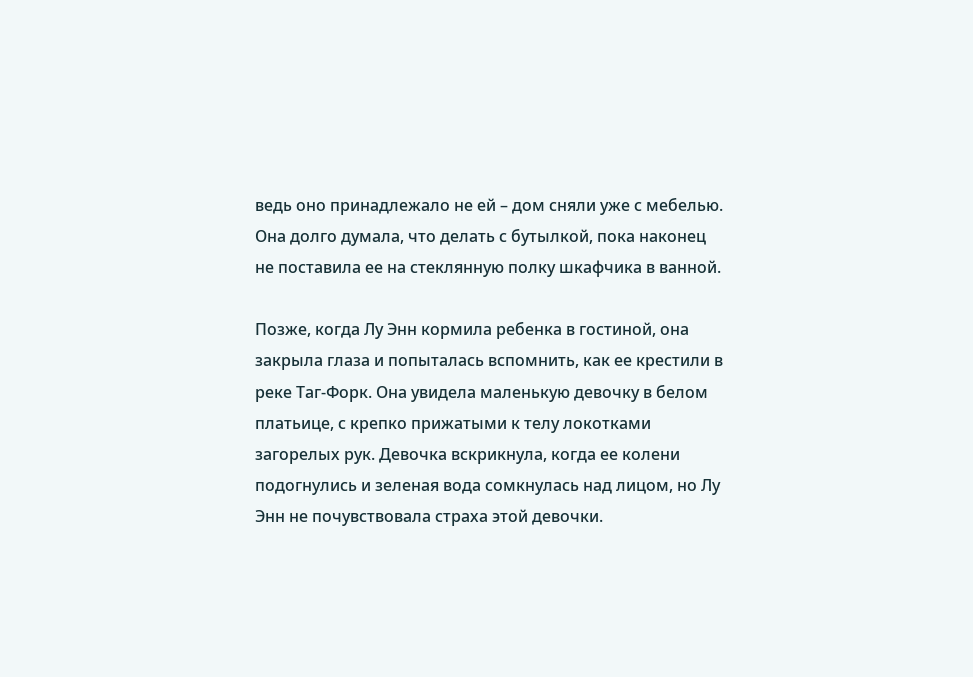ведь оно принадлежало не ей – дом сняли уже с мебелью. Она долго думала, что делать с бутылкой, пока наконец не поставила ее на стеклянную полку шкафчика в ванной.

Позже, когда Лу Энн кормила ребенка в гостиной, она закрыла глаза и попыталась вспомнить, как ее крестили в реке Таг-Форк. Она увидела маленькую девочку в белом платьице, с крепко прижатыми к телу локотками загорелых рук. Девочка вскрикнула, когда ее колени подогнулись и зеленая вода сомкнулась над лицом, но Лу Энн не почувствовала страха этой девочки.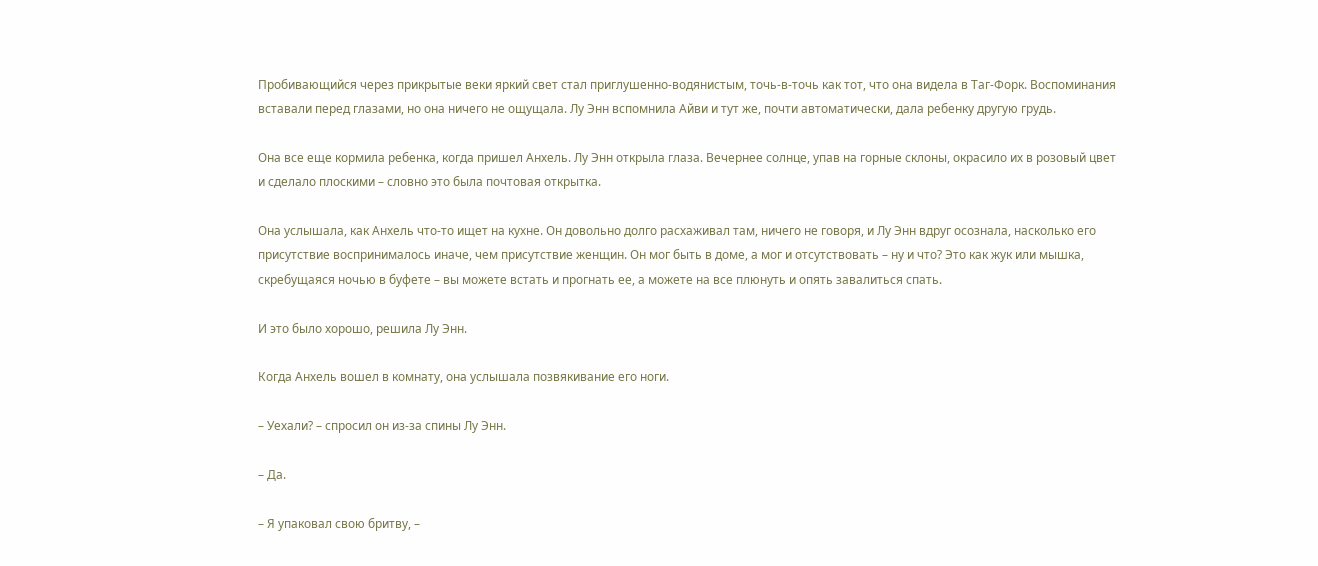Пробивающийся через прикрытые веки яркий свет стал приглушенно-водянистым, точь-в-точь как тот, что она видела в Таг-Форк. Воспоминания вставали перед глазами, но она ничего не ощущала. Лу Энн вспомнила Айви и тут же, почти автоматически, дала ребенку другую грудь.

Она все еще кормила ребенка, когда пришел Анхель. Лу Энн открыла глаза. Вечернее солнце, упав на горные склоны, окрасило их в розовый цвет и сделало плоскими – словно это была почтовая открытка.

Она услышала, как Анхель что-то ищет на кухне. Он довольно долго расхаживал там, ничего не говоря, и Лу Энн вдруг осознала, насколько его присутствие воспринималось иначе, чем присутствие женщин. Он мог быть в доме, а мог и отсутствовать – ну и что? Это как жук или мышка, скребущаяся ночью в буфете – вы можете встать и прогнать ее, а можете на все плюнуть и опять завалиться спать.

И это было хорошо, решила Лу Энн.

Когда Анхель вошел в комнату, она услышала позвякивание его ноги.

– Уехали? – спросил он из-за спины Лу Энн.

– Да.

– Я упаковал свою бритву, –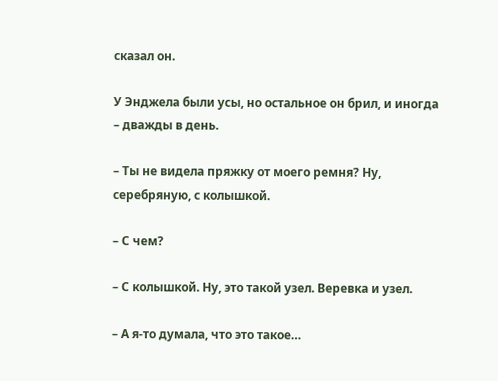сказал он.

У Энджела были усы, но остальное он брил, и иногда – дважды в день.

– Ты не видела пряжку от моего ремня? Ну, серебряную, с колышкой.

– С чем?

– С колышкой. Ну, это такой узел. Веревка и узел.

– А я-то думала, что это такое…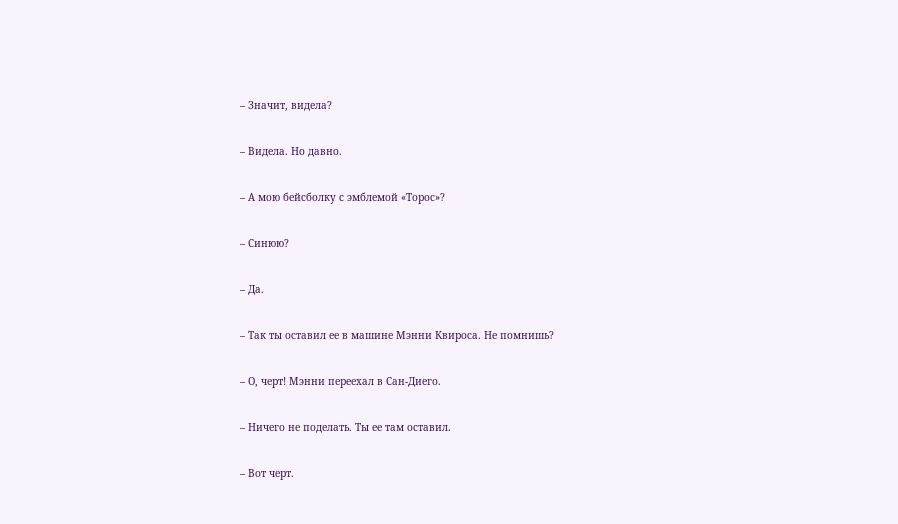– Значит, видела?

– Видела. Но давно.

– А мою бейсболку с эмблемой «Торос»?

– Синюю?

– Да.

– Так ты оставил ее в машине Мэнни Квироса. Не помнишь?

– О, черт! Мэнни переехал в Сан-Диего.

– Ничего не поделать. Ты ее там оставил.

– Вот черт.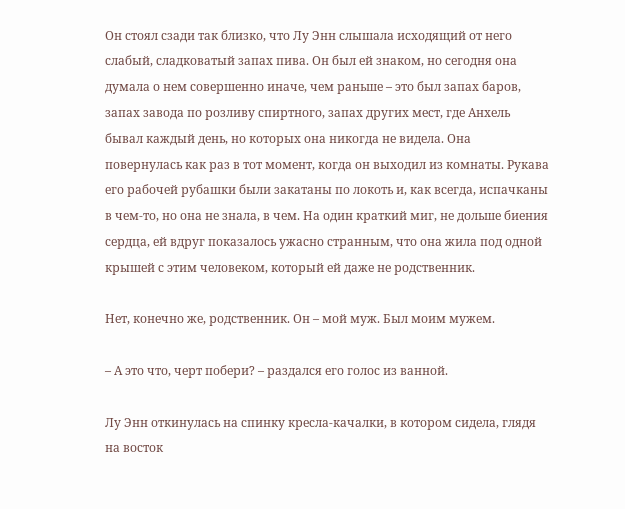Он стоял сзади так близко, что Лу Энн слышала исходящий от него слабый, сладковатый запах пива. Он был ей знаком, но сегодня она думала о нем совершенно иначе, чем раньше – это был запах баров, запах завода по розливу спиртного, запах других мест, где Анхель бывал каждый день, но которых она никогда не видела. Она повернулась как раз в тот момент, когда он выходил из комнаты. Рукава его рабочей рубашки были закатаны по локоть и, как всегда, испачканы в чем-то, но она не знала, в чем. На один краткий миг, не дольше биения сердца, ей вдруг показалось ужасно странным, что она жила под одной крышей с этим человеком, который ей даже не родственник.

Нет, конечно же, родственник. Он – мой муж. Был моим мужем.

– А это что, черт побери? – раздался его голос из ванной.

Лу Энн откинулась на спинку кресла-качалки, в котором сидела, глядя на восток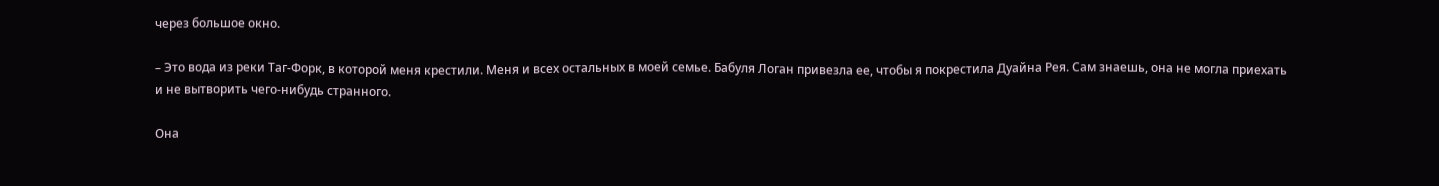через большое окно.

– Это вода из реки Таг-Форк, в которой меня крестили. Меня и всех остальных в моей семье. Бабуля Логан привезла ее, чтобы я покрестила Дуайна Рея. Сам знаешь, она не могла приехать и не вытворить чего-нибудь странного.

Она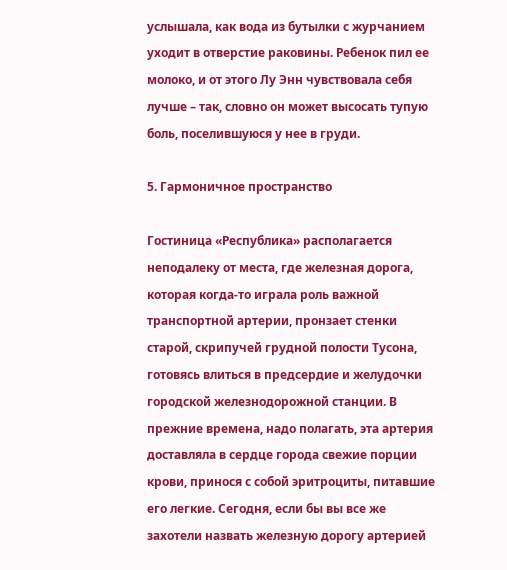услышала, как вода из бутылки с журчанием уходит в отверстие раковины. Ребенок пил ее молоко, и от этого Лу Энн чувствовала себя лучше – так, словно он может высосать тупую боль, поселившуюся у нее в груди.

5. Гармоничное пространство

Гостиница «Республика» располагается неподалеку от места, где железная дорога, которая когда-то играла роль важной транспортной артерии, пронзает стенки старой, скрипучей грудной полости Тусона, готовясь влиться в предсердие и желудочки городской железнодорожной станции. В прежние времена, надо полагать, эта артерия доставляла в сердце города свежие порции крови, принося с собой эритроциты, питавшие его легкие. Сегодня, если бы вы все же захотели назвать железную дорогу артерией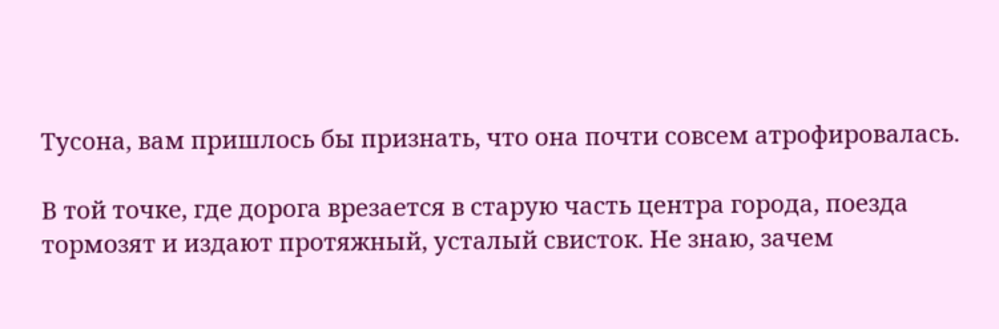Тусона, вам пришлось бы признать, что она почти совсем атрофировалась.

В той точке, где дорога врезается в старую часть центра города, поезда тормозят и издают протяжный, усталый свисток. Не знаю, зачем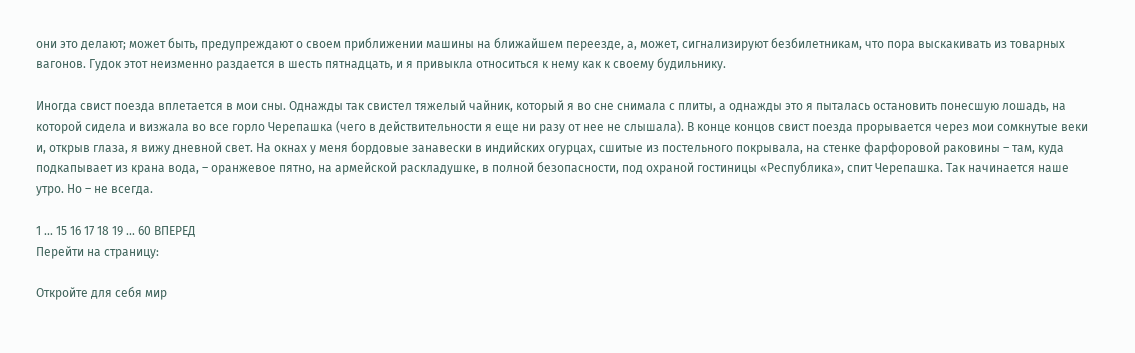они это делают; может быть, предупреждают о своем приближении машины на ближайшем переезде, а, может, сигнализируют безбилетникам, что пора выскакивать из товарных вагонов. Гудок этот неизменно раздается в шесть пятнадцать, и я привыкла относиться к нему как к своему будильнику.

Иногда свист поезда вплетается в мои сны. Однажды так свистел тяжелый чайник, который я во сне снимала с плиты, а однажды это я пыталась остановить понесшую лошадь, на которой сидела и визжала во все горло Черепашка (чего в действительности я еще ни разу от нее не слышала). В конце концов свист поезда прорывается через мои сомкнутые веки и, открыв глаза, я вижу дневной свет. На окнах у меня бордовые занавески в индийских огурцах, сшитые из постельного покрывала, на стенке фарфоровой раковины – там, куда подкапывает из крана вода, – оранжевое пятно, на армейской раскладушке, в полной безопасности, под охраной гостиницы «Республика», спит Черепашка. Так начинается наше утро. Но – не всегда.

1 ... 15 16 17 18 19 ... 60 ВПЕРЕД
Перейти на страницу:

Откройте для себя мир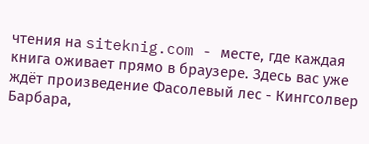чтения на siteknig.com - месте, где каждая книга оживает прямо в браузере. Здесь вас уже ждёт произведение Фасолевый лес - Кингсолвер Барбара,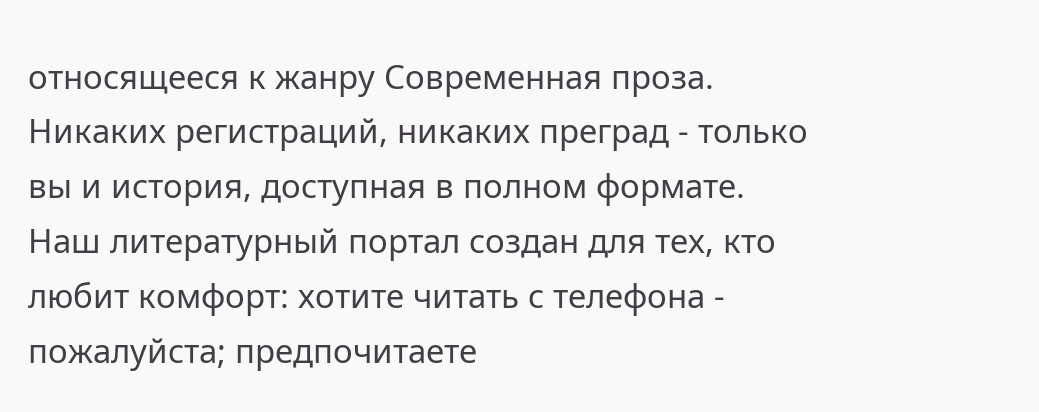относящееся к жанру Современная проза. Никаких регистраций, никаких преград - только вы и история, доступная в полном формате. Наш литературный портал создан для тех, кто любит комфорт: хотите читать с телефона - пожалуйста; предпочитаете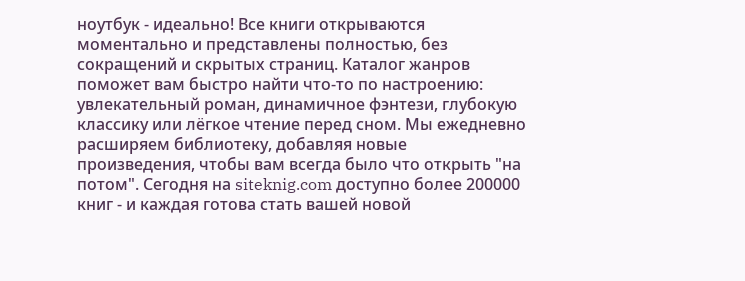ноутбук - идеально! Все книги открываются моментально и представлены полностью, без сокращений и скрытых страниц. Каталог жанров поможет вам быстро найти что-то по настроению: увлекательный роман, динамичное фэнтези, глубокую классику или лёгкое чтение перед сном. Мы ежедневно расширяем библиотеку, добавляя новые произведения, чтобы вам всегда было что открыть "на потом". Сегодня на siteknig.com доступно более 200000 книг - и каждая готова стать вашей новой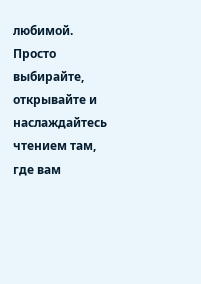любимой. Просто выбирайте, открывайте и наслаждайтесь чтением там, где вам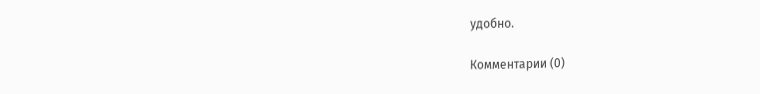удобно.

Комментарии (0)